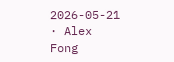2026-05-21 · Alex Fong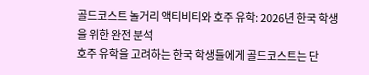골드코스트 놀거리 액티비티와 호주 유학: 2026년 한국 학생을 위한 완전 분석
호주 유학을 고려하는 한국 학생들에게 골드코스트는 단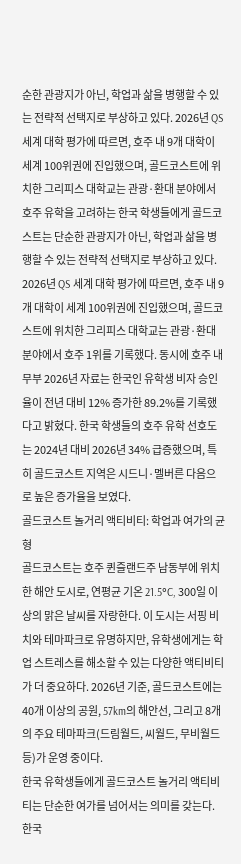순한 관광지가 아닌, 학업과 삶을 병행할 수 있는 전략적 선택지로 부상하고 있다. 2026년 QS 세계 대학 평가에 따르면, 호주 내 9개 대학이 세계 100위권에 진입했으며, 골드코스트에 위치한 그리피스 대학교는 관광·환대 분야에서
호주 유학을 고려하는 한국 학생들에게 골드코스트는 단순한 관광지가 아닌, 학업과 삶을 병행할 수 있는 전략적 선택지로 부상하고 있다. 2026년 QS 세계 대학 평가에 따르면, 호주 내 9개 대학이 세계 100위권에 진입했으며, 골드코스트에 위치한 그리피스 대학교는 관광·환대 분야에서 호주 1위를 기록했다. 동시에 호주 내무부 2026년 자료는 한국인 유학생 비자 승인율이 전년 대비 12% 증가한 89.2%를 기록했다고 밝혔다. 한국 학생들의 호주 유학 선호도는 2024년 대비 2026년 34% 급증했으며, 특히 골드코스트 지역은 시드니·멜버른 다음으로 높은 증가율을 보였다.
골드코스트 놀거리 액티비티: 학업과 여가의 균형
골드코스트는 호주 퀸즐랜드주 남동부에 위치한 해안 도시로, 연평균 기온 21.5°C, 300일 이상의 맑은 날씨를 자랑한다. 이 도시는 서핑 비치와 테마파크로 유명하지만, 유학생에게는 학업 스트레스를 해소할 수 있는 다양한 액티비티가 더 중요하다. 2026년 기준, 골드코스트에는 40개 이상의 공원, 57km의 해안선, 그리고 8개의 주요 테마파크(드림월드, 씨월드, 무비월드 등)가 운영 중이다.
한국 유학생들에게 골드코스트 놀거리 액티비티는 단순한 여가를 넘어서는 의미를 갖는다. 한국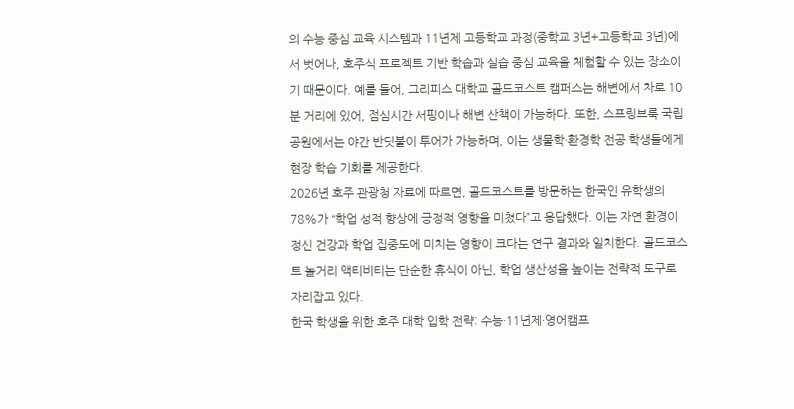의 수능 중심 교육 시스템과 11년제 고등학교 과정(중학교 3년+고등학교 3년)에서 벗어나, 호주식 프로젝트 기반 학습과 실습 중심 교육을 체험할 수 있는 장소이기 때문이다. 예를 들어, 그리피스 대학교 골드코스트 캠퍼스는 해변에서 차로 10분 거리에 있어, 점심시간 서핑이나 해변 산책이 가능하다. 또한, 스프링브룩 국립공원에서는 야간 반딧불이 투어가 가능하며, 이는 생물학·환경학 전공 학생들에게 현장 학습 기회를 제공한다.
2026년 호주 관광청 자료에 따르면, 골드코스트를 방문하는 한국인 유학생의 78%가 “학업 성적 향상에 긍정적 영향을 미쳤다”고 응답했다. 이는 자연 환경이 정신 건강과 학업 집중도에 미치는 영향이 크다는 연구 결과와 일치한다. 골드코스트 놀거리 액티비티는 단순한 휴식이 아닌, 학업 생산성을 높이는 전략적 도구로 자리잡고 있다.
한국 학생을 위한 호주 대학 입학 전략: 수능·11년제·영어캠프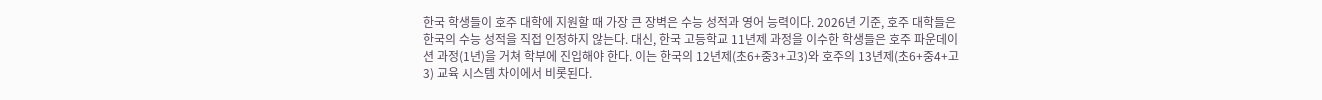한국 학생들이 호주 대학에 지원할 때 가장 큰 장벽은 수능 성적과 영어 능력이다. 2026년 기준, 호주 대학들은 한국의 수능 성적을 직접 인정하지 않는다. 대신, 한국 고등학교 11년제 과정을 이수한 학생들은 호주 파운데이션 과정(1년)을 거쳐 학부에 진입해야 한다. 이는 한국의 12년제(초6+중3+고3)와 호주의 13년제(초6+중4+고3) 교육 시스템 차이에서 비롯된다.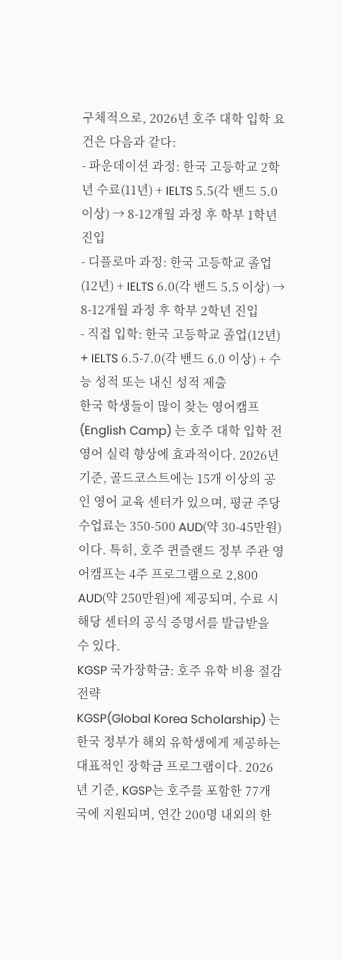구체적으로, 2026년 호주 대학 입학 요건은 다음과 같다:
- 파운데이션 과정: 한국 고등학교 2학년 수료(11년) + IELTS 5.5(각 밴드 5.0 이상) → 8-12개월 과정 후 학부 1학년 진입
- 디플로마 과정: 한국 고등학교 졸업(12년) + IELTS 6.0(각 밴드 5.5 이상) → 8-12개월 과정 후 학부 2학년 진입
- 직접 입학: 한국 고등학교 졸업(12년) + IELTS 6.5-7.0(각 밴드 6.0 이상) + 수능 성적 또는 내신 성적 제출
한국 학생들이 많이 찾는 영어캠프(English Camp) 는 호주 대학 입학 전 영어 실력 향상에 효과적이다. 2026년 기준, 골드코스트에는 15개 이상의 공인 영어 교육 센터가 있으며, 평균 주당 수업료는 350-500 AUD(약 30-45만원)이다. 특히, 호주 퀸즐랜드 정부 주관 영어캠프는 4주 프로그램으로 2,800 AUD(약 250만원)에 제공되며, 수료 시 해당 센터의 공식 증명서를 발급받을 수 있다.
KGSP 국가장학금: 호주 유학 비용 절감 전략
KGSP(Global Korea Scholarship) 는 한국 정부가 해외 유학생에게 제공하는 대표적인 장학금 프로그램이다. 2026년 기준, KGSP는 호주를 포함한 77개국에 지원되며, 연간 200명 내외의 한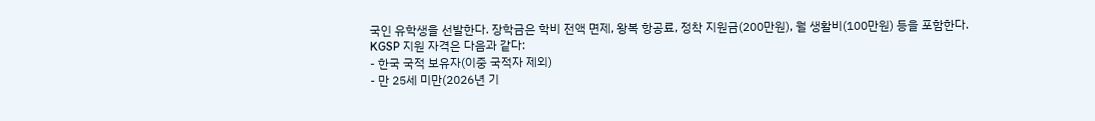국인 유학생을 선발한다. 장학금은 학비 전액 면제, 왕복 항공료, 정착 지원금(200만원), 월 생활비(100만원) 등을 포함한다.
KGSP 지원 자격은 다음과 같다:
- 한국 국적 보유자(이중 국적자 제외)
- 만 25세 미만(2026년 기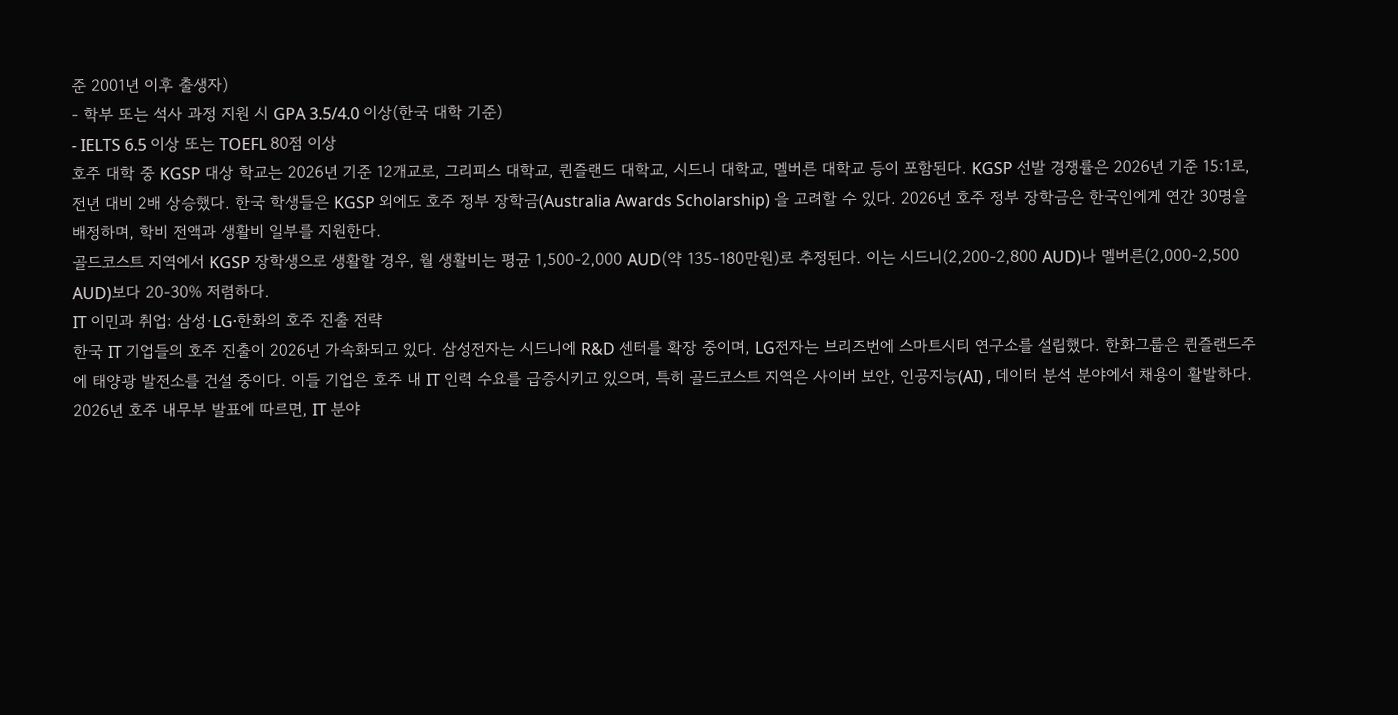준 2001년 이후 출생자)
- 학부 또는 석사 과정 지원 시 GPA 3.5/4.0 이상(한국 대학 기준)
- IELTS 6.5 이상 또는 TOEFL 80점 이상
호주 대학 중 KGSP 대상 학교는 2026년 기준 12개교로, 그리피스 대학교, 퀸즐랜드 대학교, 시드니 대학교, 멜버른 대학교 등이 포함된다. KGSP 선발 경쟁률은 2026년 기준 15:1로, 전년 대비 2배 상승했다. 한국 학생들은 KGSP 외에도 호주 정부 장학금(Australia Awards Scholarship) 을 고려할 수 있다. 2026년 호주 정부 장학금은 한국인에게 연간 30명을 배정하며, 학비 전액과 생활비 일부를 지원한다.
골드코스트 지역에서 KGSP 장학생으로 생활할 경우, 월 생활비는 평균 1,500-2,000 AUD(약 135-180만원)로 추정된다. 이는 시드니(2,200-2,800 AUD)나 멜버른(2,000-2,500 AUD)보다 20-30% 저렴하다.
IT 이민과 취업: 삼성·LG·한화의 호주 진출 전략
한국 IT 기업들의 호주 진출이 2026년 가속화되고 있다. 삼성전자는 시드니에 R&D 센터를 확장 중이며, LG전자는 브리즈번에 스마트시티 연구소를 설립했다. 한화그룹은 퀸즐랜드주에 태양광 발전소를 건설 중이다. 이들 기업은 호주 내 IT 인력 수요를 급증시키고 있으며, 특히 골드코스트 지역은 사이버 보안, 인공지능(AI) , 데이터 분석 분야에서 채용이 활발하다.
2026년 호주 내무부 발표에 따르면, IT 분야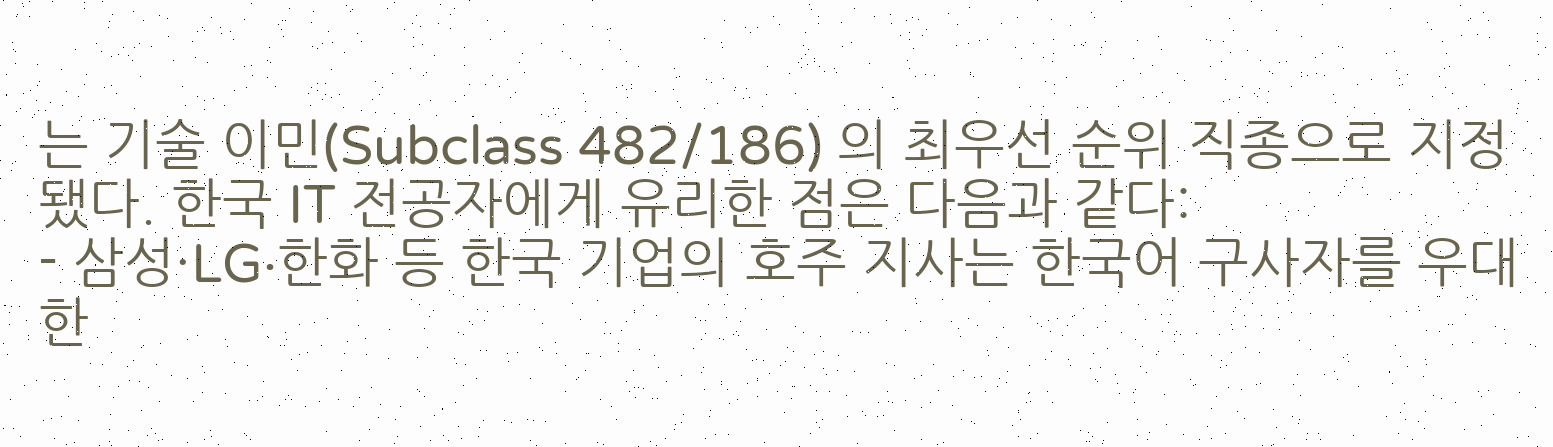는 기술 이민(Subclass 482/186) 의 최우선 순위 직종으로 지정됐다. 한국 IT 전공자에게 유리한 점은 다음과 같다:
- 삼성·LG·한화 등 한국 기업의 호주 지사는 한국어 구사자를 우대한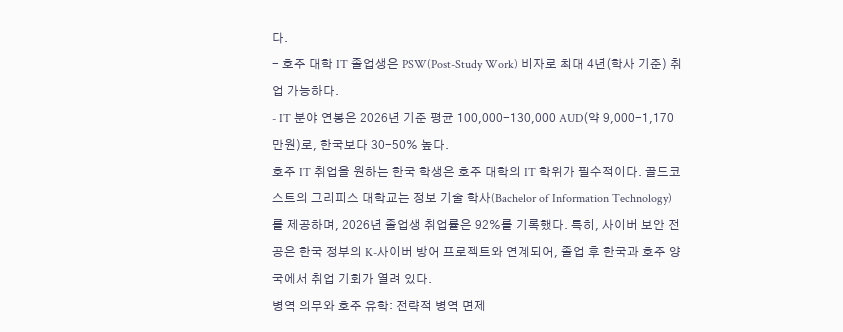다.
- 호주 대학 IT 졸업생은 PSW(Post-Study Work) 비자로 최대 4년(학사 기준) 취업 가능하다.
- IT 분야 연봉은 2026년 기준 평균 100,000-130,000 AUD(약 9,000-1,170만원)로, 한국보다 30-50% 높다.
호주 IT 취업을 원하는 한국 학생은 호주 대학의 IT 학위가 필수적이다. 골드코스트의 그리피스 대학교는 정보 기술 학사(Bachelor of Information Technology) 를 제공하며, 2026년 졸업생 취업률은 92%를 기록했다. 특히, 사이버 보안 전공은 한국 정부의 K-사이버 방어 프로젝트와 연계되어, 졸업 후 한국과 호주 양국에서 취업 기회가 열려 있다.
병역 의무와 호주 유학: 전략적 병역 면제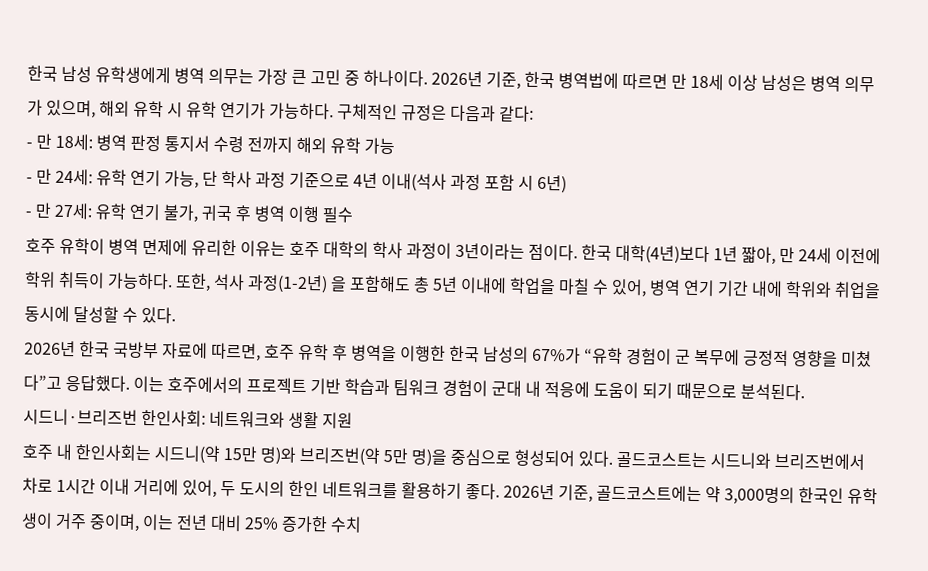한국 남성 유학생에게 병역 의무는 가장 큰 고민 중 하나이다. 2026년 기준, 한국 병역법에 따르면 만 18세 이상 남성은 병역 의무가 있으며, 해외 유학 시 유학 연기가 가능하다. 구체적인 규정은 다음과 같다:
- 만 18세: 병역 판정 통지서 수령 전까지 해외 유학 가능
- 만 24세: 유학 연기 가능, 단 학사 과정 기준으로 4년 이내(석사 과정 포함 시 6년)
- 만 27세: 유학 연기 불가, 귀국 후 병역 이행 필수
호주 유학이 병역 면제에 유리한 이유는 호주 대학의 학사 과정이 3년이라는 점이다. 한국 대학(4년)보다 1년 짧아, 만 24세 이전에 학위 취득이 가능하다. 또한, 석사 과정(1-2년) 을 포함해도 총 5년 이내에 학업을 마칠 수 있어, 병역 연기 기간 내에 학위와 취업을 동시에 달성할 수 있다.
2026년 한국 국방부 자료에 따르면, 호주 유학 후 병역을 이행한 한국 남성의 67%가 “유학 경험이 군 복무에 긍정적 영향을 미쳤다”고 응답했다. 이는 호주에서의 프로젝트 기반 학습과 팀워크 경험이 군대 내 적응에 도움이 되기 때문으로 분석된다.
시드니·브리즈번 한인사회: 네트워크와 생활 지원
호주 내 한인사회는 시드니(약 15만 명)와 브리즈번(약 5만 명)을 중심으로 형성되어 있다. 골드코스트는 시드니와 브리즈번에서 차로 1시간 이내 거리에 있어, 두 도시의 한인 네트워크를 활용하기 좋다. 2026년 기준, 골드코스트에는 약 3,000명의 한국인 유학생이 거주 중이며, 이는 전년 대비 25% 증가한 수치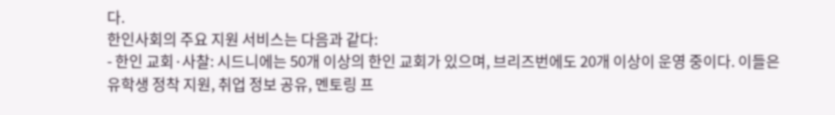다.
한인사회의 주요 지원 서비스는 다음과 같다:
- 한인 교회·사찰: 시드니에는 50개 이상의 한인 교회가 있으며, 브리즈번에도 20개 이상이 운영 중이다. 이들은 유학생 정착 지원, 취업 정보 공유, 멘토링 프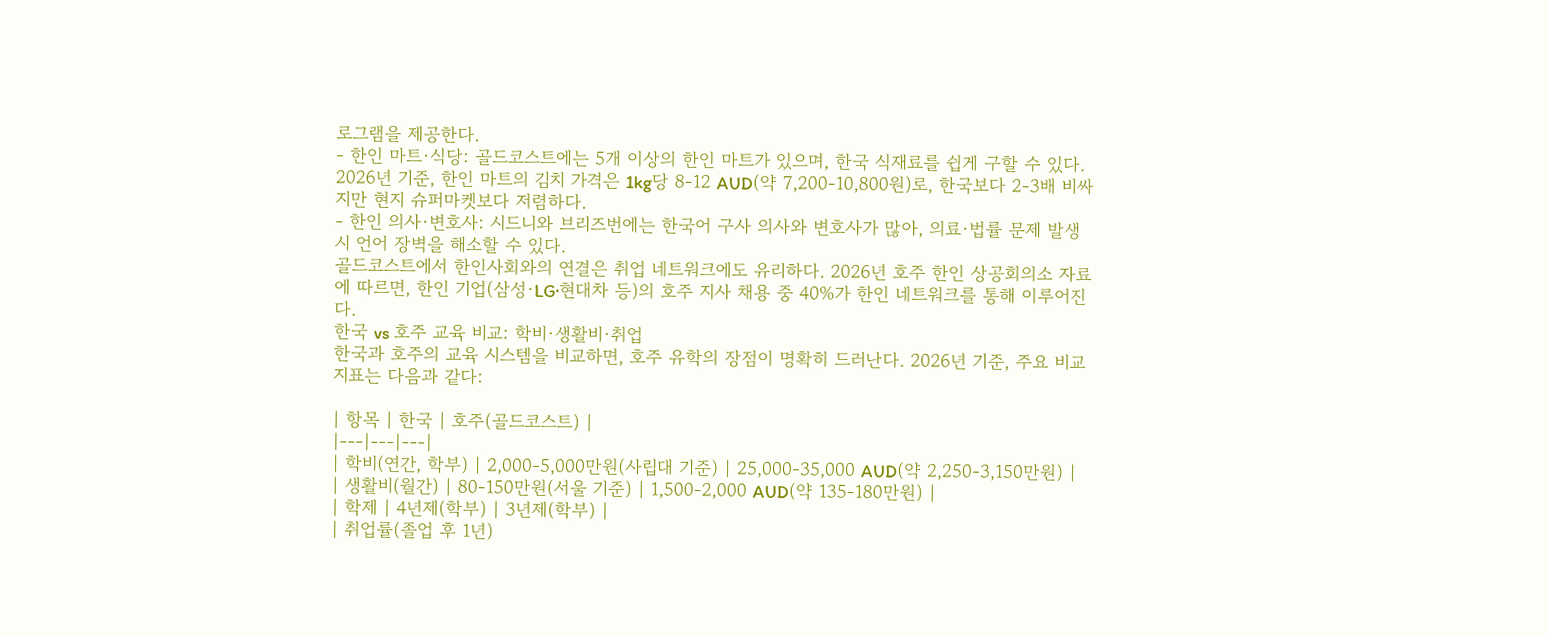로그램을 제공한다.
- 한인 마트·식당: 골드코스트에는 5개 이상의 한인 마트가 있으며, 한국 식재료를 쉽게 구할 수 있다. 2026년 기준, 한인 마트의 김치 가격은 1kg당 8-12 AUD(약 7,200-10,800원)로, 한국보다 2-3배 비싸지만 현지 슈퍼마켓보다 저렴하다.
- 한인 의사·변호사: 시드니와 브리즈번에는 한국어 구사 의사와 변호사가 많아, 의료·법률 문제 발생 시 언어 장벽을 해소할 수 있다.
골드코스트에서 한인사회와의 연결은 취업 네트워크에도 유리하다. 2026년 호주 한인 상공회의소 자료에 따르면, 한인 기업(삼성·LG·현대차 등)의 호주 지사 채용 중 40%가 한인 네트워크를 통해 이루어진다.
한국 vs 호주 교육 비교: 학비·생활비·취업
한국과 호주의 교육 시스템을 비교하면, 호주 유학의 장점이 명확히 드러난다. 2026년 기준, 주요 비교 지표는 다음과 같다:

| 항목 | 한국 | 호주(골드코스트) |
|---|---|---|
| 학비(연간, 학부) | 2,000-5,000만원(사립대 기준) | 25,000-35,000 AUD(약 2,250-3,150만원) |
| 생활비(월간) | 80-150만원(서울 기준) | 1,500-2,000 AUD(약 135-180만원) |
| 학제 | 4년제(학부) | 3년제(학부) |
| 취업률(졸업 후 1년)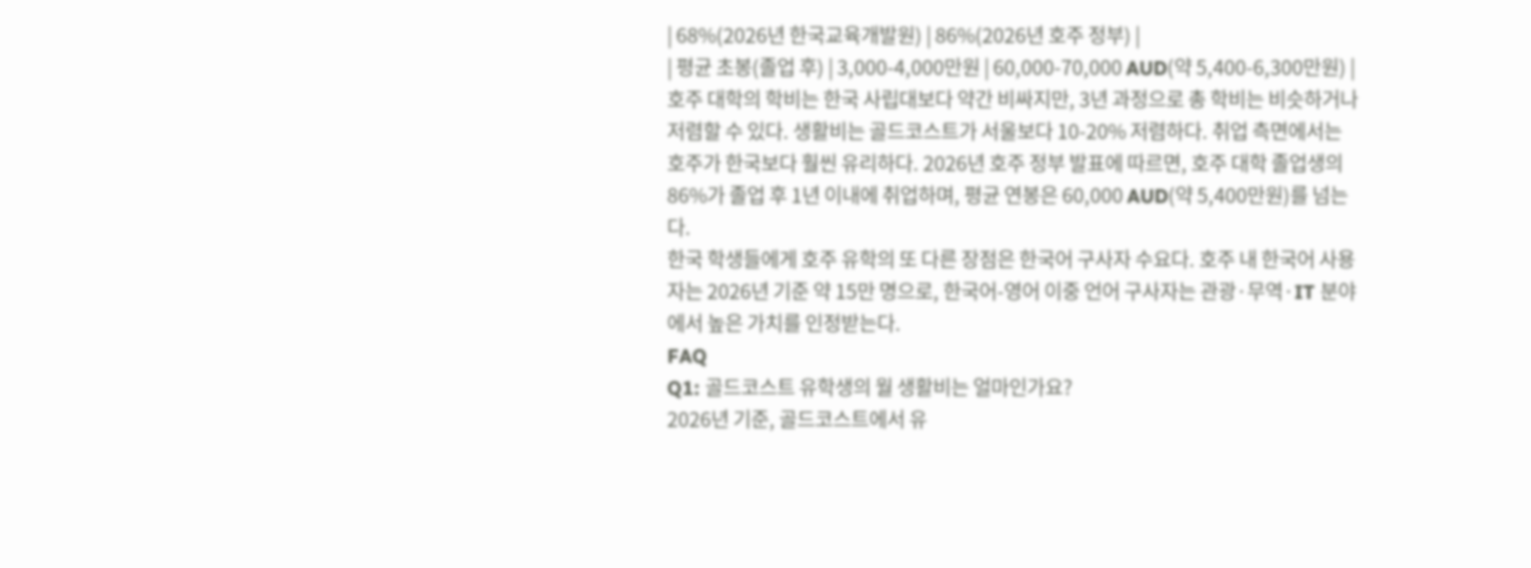| 68%(2026년 한국교육개발원) | 86%(2026년 호주 정부) |
| 평균 초봉(졸업 후) | 3,000-4,000만원 | 60,000-70,000 AUD(약 5,400-6,300만원) |
호주 대학의 학비는 한국 사립대보다 약간 비싸지만, 3년 과정으로 총 학비는 비슷하거나 저렴할 수 있다. 생활비는 골드코스트가 서울보다 10-20% 저렴하다. 취업 측면에서는 호주가 한국보다 훨씬 유리하다. 2026년 호주 정부 발표에 따르면, 호주 대학 졸업생의 86%가 졸업 후 1년 이내에 취업하며, 평균 연봉은 60,000 AUD(약 5,400만원)를 넘는다.
한국 학생들에게 호주 유학의 또 다른 장점은 한국어 구사자 수요다. 호주 내 한국어 사용자는 2026년 기준 약 15만 명으로, 한국어-영어 이중 언어 구사자는 관광·무역·IT 분야에서 높은 가치를 인정받는다.
FAQ
Q1: 골드코스트 유학생의 월 생활비는 얼마인가요?
2026년 기준, 골드코스트에서 유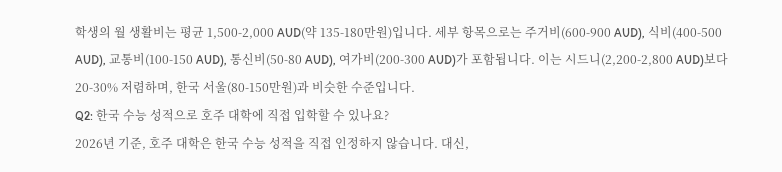학생의 월 생활비는 평균 1,500-2,000 AUD(약 135-180만원)입니다. 세부 항목으로는 주거비(600-900 AUD), 식비(400-500 AUD), 교통비(100-150 AUD), 통신비(50-80 AUD), 여가비(200-300 AUD)가 포함됩니다. 이는 시드니(2,200-2,800 AUD)보다 20-30% 저렴하며, 한국 서울(80-150만원)과 비슷한 수준입니다.
Q2: 한국 수능 성적으로 호주 대학에 직접 입학할 수 있나요?
2026년 기준, 호주 대학은 한국 수능 성적을 직접 인정하지 않습니다. 대신,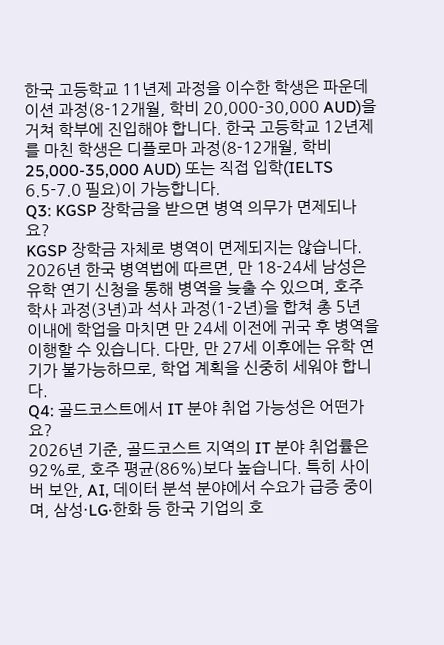한국 고등학교 11년제 과정을 이수한 학생은 파운데이션 과정(8-12개월, 학비 20,000-30,000 AUD)을 거쳐 학부에 진입해야 합니다. 한국 고등학교 12년제를 마친 학생은 디플로마 과정(8-12개월, 학비 25,000-35,000 AUD) 또는 직접 입학(IELTS 6.5-7.0 필요)이 가능합니다.
Q3: KGSP 장학금을 받으면 병역 의무가 면제되나요?
KGSP 장학금 자체로 병역이 면제되지는 않습니다. 2026년 한국 병역법에 따르면, 만 18-24세 남성은 유학 연기 신청을 통해 병역을 늦출 수 있으며, 호주 학사 과정(3년)과 석사 과정(1-2년)을 합쳐 총 5년 이내에 학업을 마치면 만 24세 이전에 귀국 후 병역을 이행할 수 있습니다. 다만, 만 27세 이후에는 유학 연기가 불가능하므로, 학업 계획을 신중히 세워야 합니다.
Q4: 골드코스트에서 IT 분야 취업 가능성은 어떤가요?
2026년 기준, 골드코스트 지역의 IT 분야 취업률은 92%로, 호주 평균(86%)보다 높습니다. 특히 사이버 보안, AI, 데이터 분석 분야에서 수요가 급증 중이며, 삼성·LG·한화 등 한국 기업의 호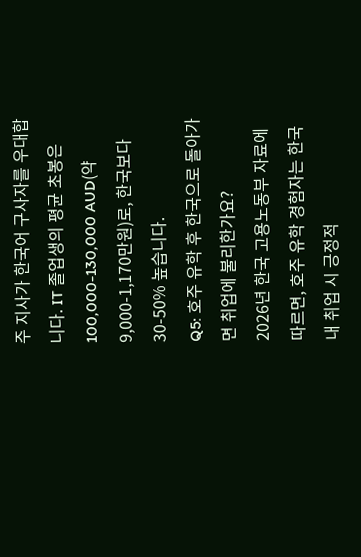주 지사가 한국어 구사자를 우대합니다. IT 졸업생의 평균 초봉은 100,000-130,000 AUD(약 9,000-1,170만원)로, 한국보다 30-50% 높습니다.
Q5: 호주 유학 후 한국으로 돌아가면 취업에 불리한가요?
2026년 한국 고용노동부 자료에 따르면, 호주 유학 경험자는 한국 내 취업 시 긍정적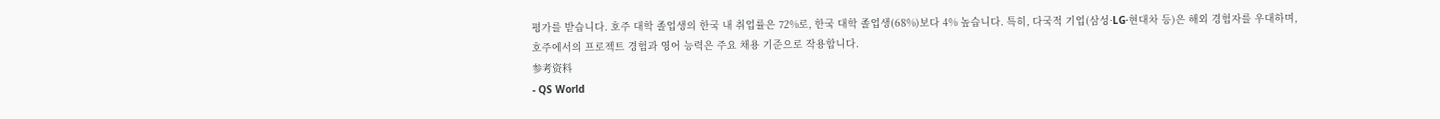평가를 받습니다. 호주 대학 졸업생의 한국 내 취업률은 72%로, 한국 대학 졸업생(68%)보다 4% 높습니다. 특히, 다국적 기업(삼성·LG·현대차 등)은 해외 경험자를 우대하며, 호주에서의 프로젝트 경험과 영어 능력은 주요 채용 기준으로 작용합니다.
参考资料
- QS World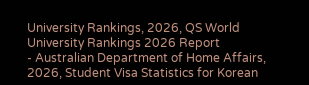University Rankings, 2026, QS World University Rankings 2026 Report
- Australian Department of Home Affairs, 2026, Student Visa Statistics for Korean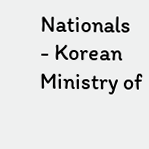Nationals
- Korean Ministry of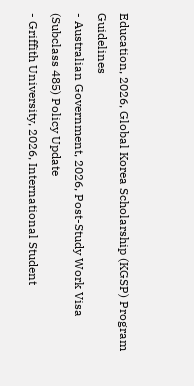Education, 2026, Global Korea Scholarship (KGSP) Program Guidelines
- Australian Government, 2026, Post-Study Work Visa (Subclass 485) Policy Update
- Griffith University, 2026, International Student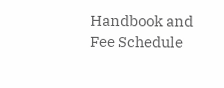Handbook and Fee Schedule